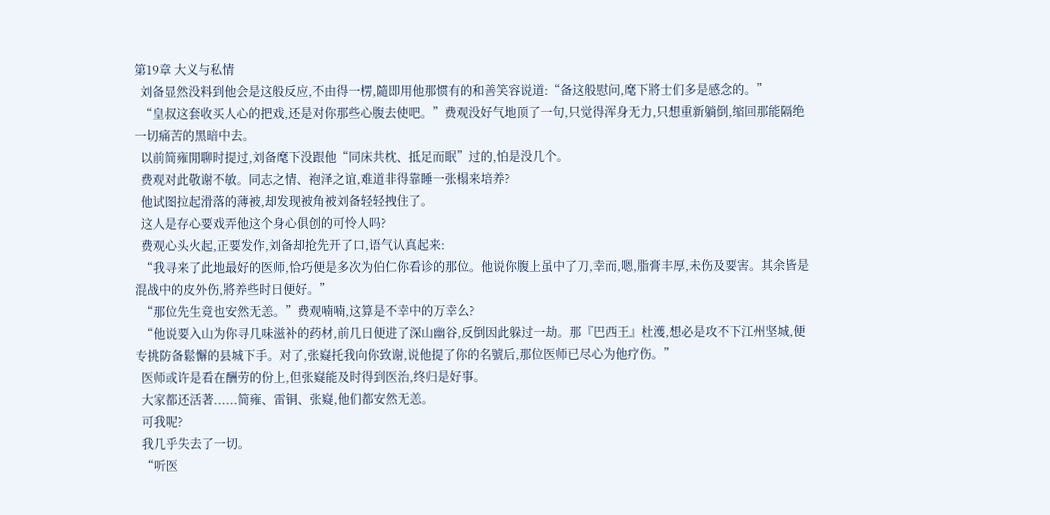第19章 大义与私情
  刘备显然没料到他会是这般反应,不由得一楞,隨即用他那惯有的和善笑容说道:“备这般慰问,麾下將士们多是感念的。”
  “皇叔这套收买人心的把戏,还是对你那些心腹去使吧。”费观没好气地顶了一句,只觉得浑身无力,只想重新躺倒,缩回那能隔绝一切痛苦的黑暗中去。
  以前简雍閒聊时提过,刘备麾下没跟他“同床共枕、抵足而眠”过的,怕是没几个。
  费观对此敬谢不敏。同志之情、袍泽之谊,难道非得靠睡一张榻来培养?
  他试图拉起滑落的薄被,却发现被角被刘备轻轻拽住了。
  这人是存心要戏弄他这个身心俱创的可怜人吗?
  费观心头火起,正要发作,刘备却抢先开了口,语气认真起来:
  “我寻来了此地最好的医师,恰巧便是多次为伯仁你看诊的那位。他说你腹上虽中了刀,幸而,嗯,脂膏丰厚,未伤及要害。其余皆是混战中的皮外伤,將养些时日便好。”
  “那位先生竟也安然无恙。”费观喃喃,这算是不幸中的万幸么?
  “他说要入山为你寻几味滋补的药材,前几日便进了深山幽谷,反倒因此躲过一劫。那『巴西王』杜濩,想必是攻不下江州坚城,便专挑防备鬆懈的县城下手。对了,张嶷托我向你致谢,说他提了你的名號后,那位医师已尽心为他疗伤。”
  医师或许是看在酬劳的份上,但张嶷能及时得到医治,终归是好事。
  大家都还活著......简雍、雷铜、张嶷,他们都安然无恙。
  可我呢?
  我几乎失去了一切。
  “听医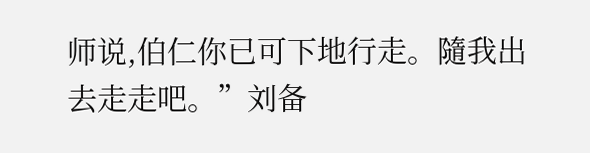师说,伯仁你已可下地行走。隨我出去走走吧。”刘备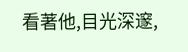看著他,目光深邃,